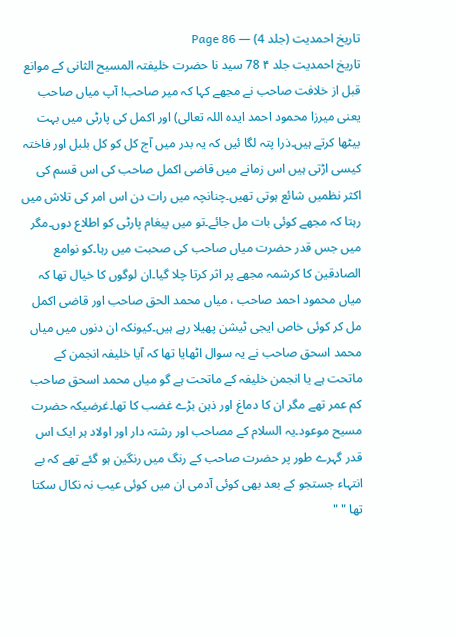تاریخ احمدیت (جلد 4) — Page 86
تاریخ احمدیت جلد ۴ 78 سید نا حضرت خلیفتہ المسیح الثانی کے موانع قبل از خلافت صاحب نے مجھے کہا کہ میر صاحب! آپ میاں صاحب یعنی میرزا محمود احمد ایدہ اللہ تعالی) اور اکمل کی پارٹی میں بہت بیٹھا کرتے ہیں۔ذرا پتہ لگا ئیں کہ یہ بدر میں آج کل کو کل بلبل اور فاختہ کیسی اڑتی ہیں اس زمانے میں قاضی اکمل صاحب کی اس قسم کی اکثر نظمیں شائع ہوتی تھیں۔چنانچہ میں رات دن اس امر کی تلاش میں رہتا کہ مجھے کوئی بات مل جائے۔تو میں پیغام پارٹی کو اطلاع دوں۔مگر میں جس قدر حضرت میاں صاحب کی صحبت میں رہا۔کو نوامع الصادقین کا کرشمہ مجھے پر اثر کرتا چلا گیا۔ان لوگوں کا خیال تھا کہ میاں محمود احمد صاحب ، میاں محمد الحق صاحب اور قاضی اکمل مل کر کوئی خاص ایجی ٹیشن پھیلا رہے ہیں۔کیونکہ ان دنوں میں میاں محمد اسحق صاحب نے یہ سوال اٹھایا تھا کہ آیا خلیفہ انجمن کے ماتحت ہے یا انجمن خلیفہ کے ماتحت ہے گو میاں محمد اسحق صاحب کم عمر تھے مگر ان کا دماغ اور ذہن بڑے غضب کا تھا۔غرضیکہ حضرت مسیح موعود۔یہ السلام کے مصاحب اور رشتہ دار اور اولاد ہر ایک اس قدر گہرے طور پر حضرت صاحب کے رنگ میں رنگین ہو گئے تھے کہ بے انتہاء جستجو کے بعد بھی کوئی آدمی ان میں کوئی عیب نہ نکال سکتا تھا " "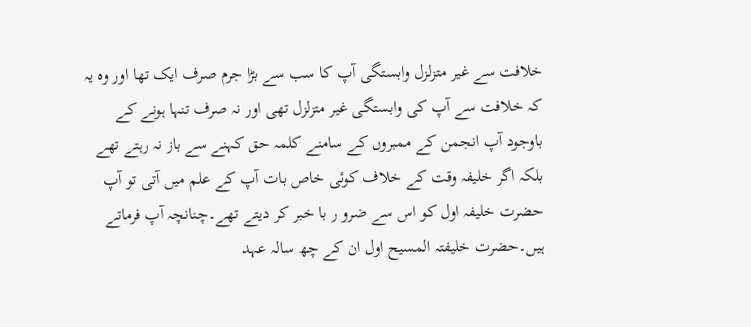خلافت سے غیر متزلزل وابستگی آپ کا سب سے بڑا جرم صرف ایک تھا اور وہ یہ کہ خلافت سے آپ کی وابستگی غیر متزلزل تھی اور نہ صرف تنہا ہونے کے باوجود آپ انجمن کے ممبروں کے سامنے کلمہ حق کہنے سے باز نہ رہتے تھے بلکہ اگر خلیفہ وقت کے خلاف کوئی خاص بات آپ کے علم میں آتی تو آپ حضرت خلیفہ اول کو اس سے ضرو ر با خبر کر دیتے تھے۔چنانچہ آپ فرماتے ہیں۔حضرت خلیفتہ المسیح اول ان کے چھ سالہ عہد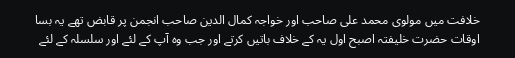خلافت میں مولوی محمد علی صاحب اور خواجہ کمال الدین صاحب انجمن پر قابض تھے یہ بسا اوقات حضرت خلیفتہ اصبح اول یہ کے خلاف باتیں کرتے اور جب وہ آپ کے لئے اور سلسلہ کے لئے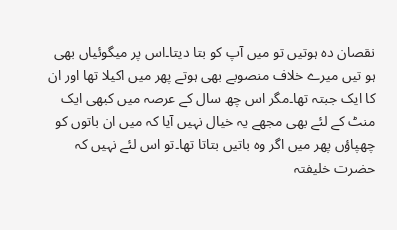نقصان دہ ہوتیں تو میں آپ کو بتا دیتا۔اس پر میگوئیاں بھی ہو تیں میرے خلاف منصوبے بھی ہوتے پھر میں اکیلا تھا اور ان کا ایک جبتہ تھا۔مگر اس چھ سال کے عرصہ میں کبھی ایک منٹ کے لئے بھی مجھے یہ خیال نہیں آیا کہ میں ان باتوں کو چھپاؤں پھر میں اگر وہ باتیں بتاتا تھا۔تو اس لئے نہیں کہ حضرت خلیفتہ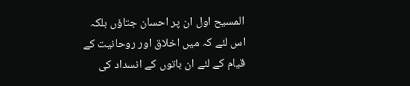المسیح اول ان پر احسان جتاؤں بلکہ اس لئے کہ میں اخلاق اور روحانیت کے قیام کے لئے ان باتوں کے انسداد کی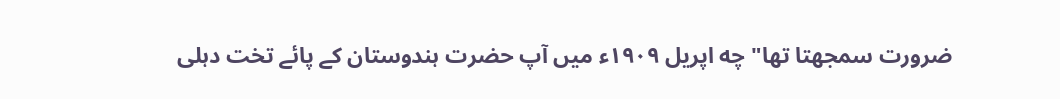ضرورت سمجھتا تھا" چه اپریل ۱۹۰۹ء میں آپ حضرت ہندوستان کے پائے تخت دہلی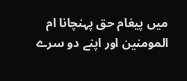میں پیغام حق پہنچانا ام المومنین اور اپنے دو سرے